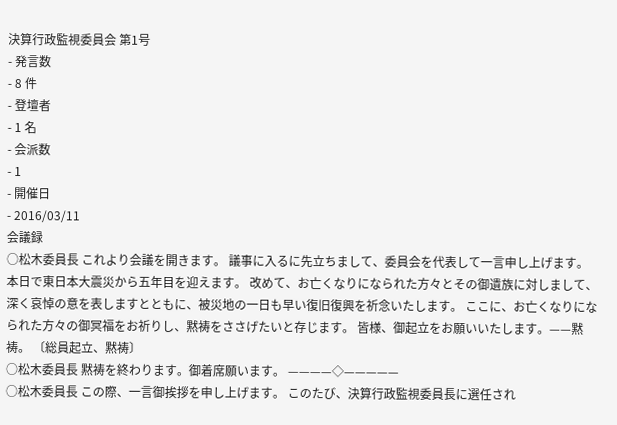決算行政監視委員会 第1号
- 発言数
- 8 件
- 登壇者
- 1 名
- 会派数
- 1
- 開催日
- 2016/03/11
会議録
○松木委員長 これより会議を開きます。 議事に入るに先立ちまして、委員会を代表して一言申し上げます。 本日で東日本大震災から五年目を迎えます。 改めて、お亡くなりになられた方々とその御遺族に対しまして、深く哀悼の意を表しますとともに、被災地の一日も早い復旧復興を祈念いたします。 ここに、お亡くなりになられた方々の御冥福をお祈りし、黙祷をささげたいと存じます。 皆様、御起立をお願いいたします。——黙祷。 〔総員起立、黙祷〕
○松木委員長 黙祷を終わります。御着席願います。 ————◇—————
○松木委員長 この際、一言御挨拶を申し上げます。 このたび、決算行政監視委員長に選任され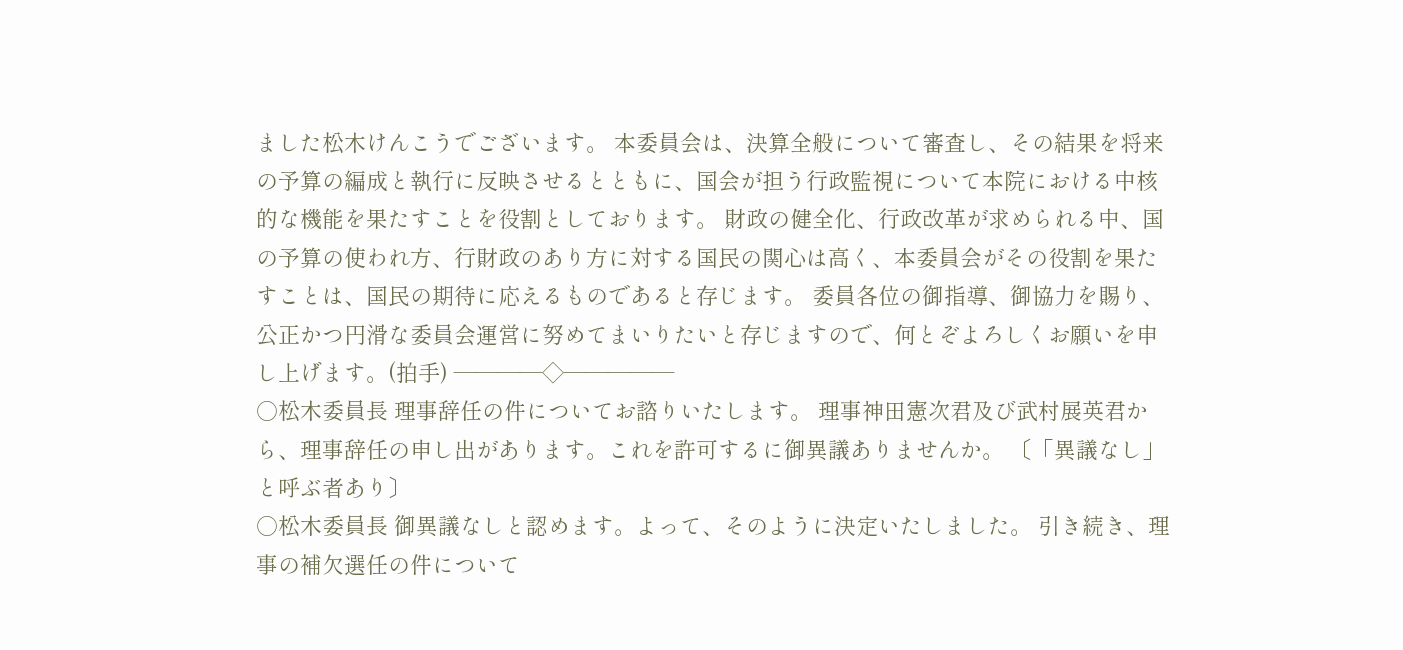ました松木けんこうでございます。 本委員会は、決算全般について審査し、その結果を将来の予算の編成と執行に反映させるとともに、国会が担う行政監視について本院における中核的な機能を果たすことを役割としております。 財政の健全化、行政改革が求められる中、国の予算の使われ方、行財政のあり方に対する国民の関心は高く、本委員会がその役割を果たすことは、国民の期待に応えるものであると存じます。 委員各位の御指導、御協力を賜り、公正かつ円滑な委員会運営に努めてまいりたいと存じますので、何とぞよろしくお願いを申し上げます。(拍手) ————◇—————
○松木委員長 理事辞任の件についてお諮りいたします。 理事神田憲次君及び武村展英君から、理事辞任の申し出があります。これを許可するに御異議ありませんか。 〔「異議なし」と呼ぶ者あり〕
○松木委員長 御異議なしと認めます。よって、そのように決定いたしました。 引き続き、理事の補欠選任の件について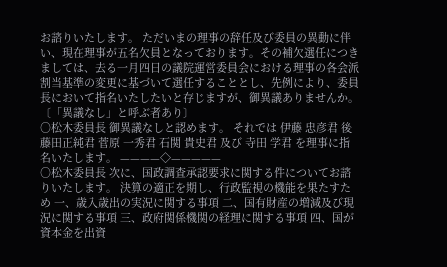お諮りいたします。 ただいまの理事の辞任及び委員の異動に伴い、現在理事が五名欠員となっております。その補欠選任につきましては、去る一月四日の議院運営委員会における理事の各会派割当基準の変更に基づいて選任することとし、先例により、委員長において指名いたしたいと存じますが、御異議ありませんか。 〔「異議なし」と呼ぶ者あり〕
○松木委員長 御異議なしと認めます。 それでは 伊藤 忠彦君 後藤田正純君 菅原 一秀君 石関 貴史君 及び 寺田 学君 を理事に指名いたします。 ————◇—————
○松木委員長 次に、国政調査承認要求に関する件についてお諮りいたします。 決算の適正を期し、行政監視の機能を果たすため 一、歳入歳出の実況に関する事項 二、国有財産の増減及び現況に関する事項 三、政府関係機関の経理に関する事項 四、国が資本金を出資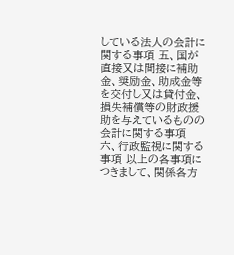している法人の会計に関する事項 五、国が直接又は間接に補助金、奨励金、助成金等を交付し又は貸付金、損失補償等の財政援助を与えているものの会計に関する事項 六、行政監視に関する事項 以上の各事項につきまして、関係各方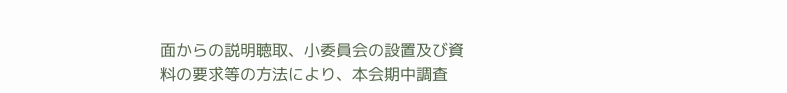面からの説明聴取、小委員会の設置及び資料の要求等の方法により、本会期中調査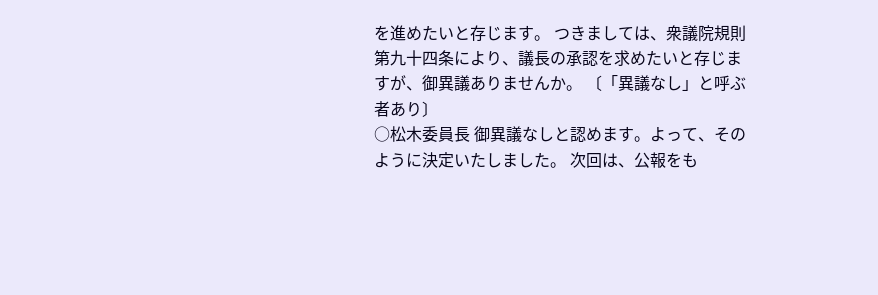を進めたいと存じます。 つきましては、衆議院規則第九十四条により、議長の承認を求めたいと存じますが、御異議ありませんか。 〔「異議なし」と呼ぶ者あり〕
○松木委員長 御異議なしと認めます。よって、そのように決定いたしました。 次回は、公報をも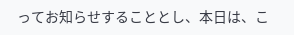ってお知らせすることとし、本日は、こ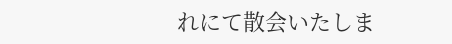れにて散会いたしま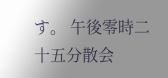す。 午後零時二十五分散会